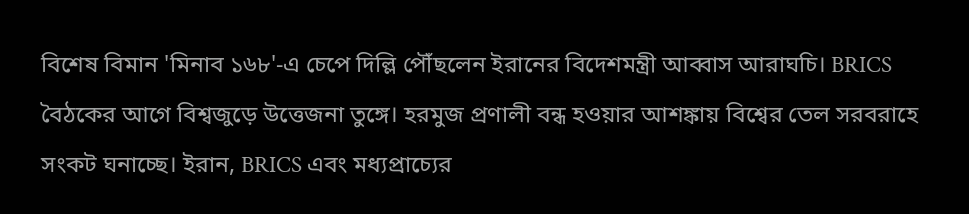বিশেষ বিমান 'মিনাব ১৬৮'-এ চেপে দিল্লি পৌঁছলেন ইরানের বিদেশমন্ত্রী আব্বাস আরাঘচি। BRICS বৈঠকের আগে বিশ্বজুড়ে উত্তেজনা তুঙ্গে। হরমুজ প্রণালী বন্ধ হওয়ার আশঙ্কায় বিশ্বের তেল সরবরাহে সংকট ঘনাচ্ছে। ইরান, BRICS এবং মধ্যপ্রাচ্যের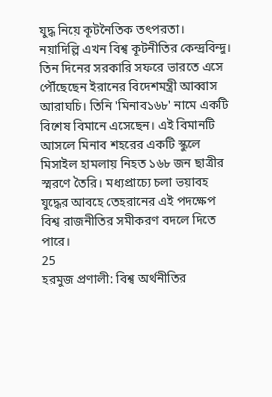যুদ্ধ নিয়ে কূটনৈতিক তৎপরতা।
নয়াদিল্লি এখন বিশ্ব কূটনীতির কেন্দ্রবিন্দু। তিন দিনের সরকারি সফরে ভারতে এসে পৌঁছেছেন ইরানের বিদেশমন্ত্রী আব্বাস আরাঘচি। তিনি 'মিনাব১৬৮' নামে একটি বিশেষ বিমানে এসেছেন। এই বিমানটি আসলে মিনাব শহরের একটি স্কুলে মিসাইল হামলায় নিহত ১৬৮ জন ছাত্রীর স্মরণে তৈরি। মধ্যপ্রাচ্যে চলা ভয়াবহ যুদ্ধের আবহে তেহরানের এই পদক্ষেপ বিশ্ব রাজনীতির সমীকরণ বদলে দিতে পারে।
25
হরমুজ প্রণালী: বিশ্ব অর্থনীতির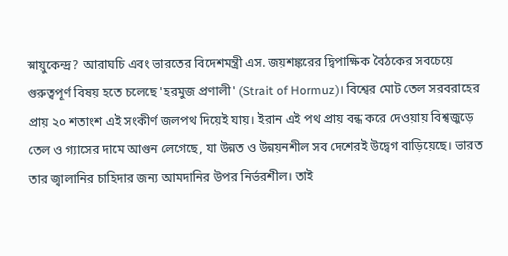স্নায়ুকেন্দ্র? আরাঘচি এবং ভারতের বিদেশমন্ত্রী এস. জয়শঙ্করের দ্বিপাক্ষিক বৈঠকের সবচেয়ে গুরুত্বপূর্ণ বিষয় হতে চলেছে 'হরমুজ প্রণালী' (Strait of Hormuz)। বিশ্বের মোট তেল সরবরাহের প্রায় ২০ শতাংশ এই সংকীর্ণ জলপথ দিয়েই যায়। ইরান এই পথ প্রায় বন্ধ করে দেওয়ায় বিশ্বজুড়ে তেল ও গ্যাসের দামে আগুন লেগেছে, যা উন্নত ও উন্নয়নশীল সব দেশেরই উদ্বেগ বাড়িয়েছে। ভারত তার জ্বালানির চাহিদার জন্য আমদানির উপর নির্ভরশীল। তাই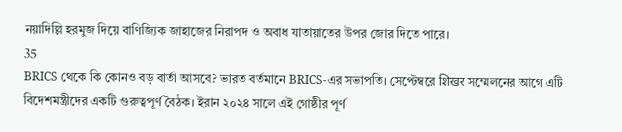নয়াদিল্লি হরমুজ দিয়ে বাণিজ্যিক জাহাজের নিরাপদ ও অবাধ যাতায়াতের উপর জোর দিতে পারে।
35
BRICS থেকে কি কোনও বড় বার্তা আসবে? ভারত বর্তমানে BRICS-এর সভাপতি। সেপ্টেম্বরে शिखर সম্মেলনের আগে এটি বিদেশমন্ত্রীদের একটি গুরুত্বপূর্ণ বৈঠক। ইরান ২০২৪ সালে এই গোষ্ঠীর পূর্ণ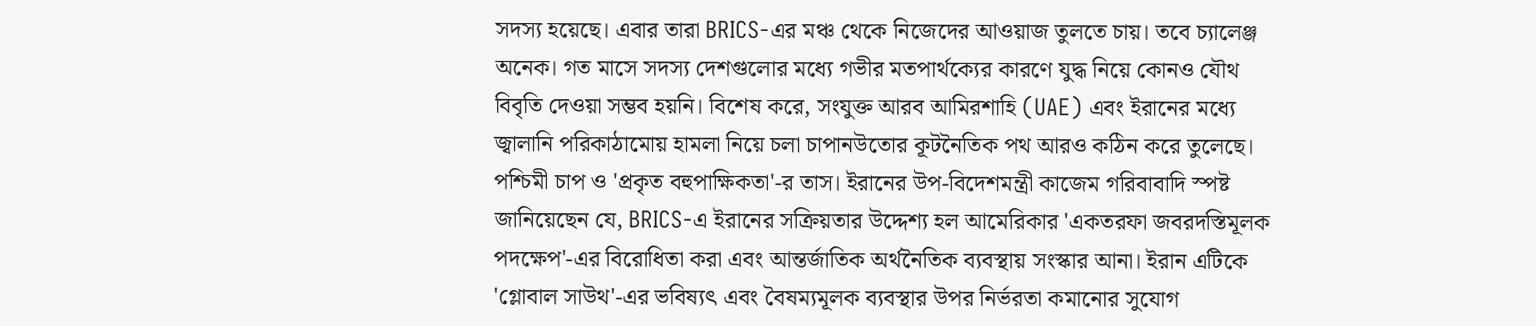সদস্য হয়েছে। এবার তারা BRICS-এর মঞ্চ থেকে নিজেদের আওয়াজ তুলতে চায়। তবে চ্যালেঞ্জ অনেক। গত মাসে সদস্য দেশগুলোর মধ্যে গভীর মতপার্থক্যের কারণে যুদ্ধ নিয়ে কোনও যৌথ বিবৃতি দেওয়া সম্ভব হয়নি। বিশেষ করে, সংযুক্ত আরব আমিরশাহি (UAE) এবং ইরানের মধ্যে জ্বালানি পরিকাঠামোয় হামলা নিয়ে চলা চাপানউতোর কূটনৈতিক পথ আরও কঠিন করে তুলেছে।
পশ্চিমী চাপ ও 'প্রকৃত বহুপাক্ষিকতা'-র তাস। ইরানের উপ-বিদেশমন্ত্রী কাজেম গরিবাবাদি স্পষ্ট জানিয়েছেন যে, BRICS-এ ইরানের সক্রিয়তার উদ্দেশ্য হল আমেরিকার 'একতরফা জবরদস্তিমূলক পদক্ষেপ'-এর বিরোধিতা করা এবং আন্তর্জাতিক অর্থনৈতিক ব্যবস্থায় সংস্কার আনা। ইরান এটিকে 'গ্লোবাল সাউথ'-এর ভবিষ্যৎ এবং বৈষম্যমূলক ব্যবস্থার উপর নির্ভরতা কমানোর সুযোগ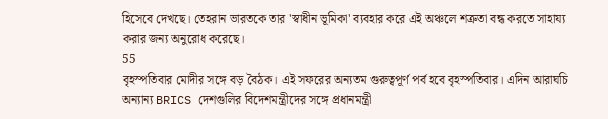হিসেবে দেখছে। তেহরান ভারতকে তার 'স্বাধীন ভূমিকা' ব্যবহার করে এই অঞ্চলে শত্রুতা বন্ধ করতে সাহায্য করার জন্য অনুরোধ করেছে।
55
বৃহস্পতিবার মোদীর সঙ্গে বড় বৈঠক। এই সফরের অন্যতম গুরুত্বপূর্ণ পর্ব হবে বৃহস্পতিবার। এদিন আরাঘচি অন্যান্য BRICS দেশগুলির বিদেশমন্ত্রীদের সঙ্গে প্রধানমন্ত্রী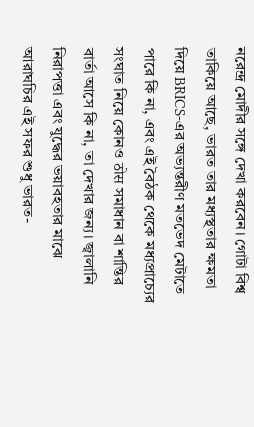নরেন্দ্র মোদীর সঙ্গে দেখা করবেন। গোটা বিশ্ব তাকিয়ে আছে, ভারত তার মধ্যস্থতার ক্ষমতা দিয়ে BRICS-এর অভ্যন্তরীণ মতভেদ মেটাতে পারে কি না, এবং এই বৈঠক থেকে মধ্যপ্রাচ্যের সংঘাত নিয়ে কোনও ठोस সমাধান বা শান্তির বার্তা আসে কি না, তা দেখার জন্য। জ্বালানি নিরাপত্তা এবং যুদ্ধের ভয়াবহতার মাঝে আরাঘচির এই সফর শুধু ভারত-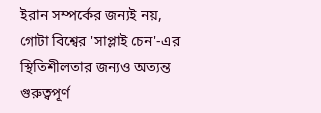ইরান সম্পর্কের জন্যই নয়, গোটা বিশ্বের 'সাপ্লাই চেন'-এর স্থিতিশীলতার জন্যও অত্যন্ত গুরুত্বপূর্ণ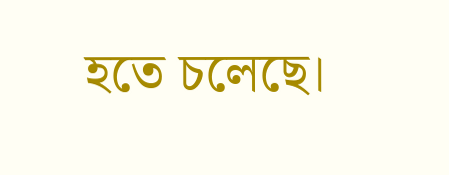হতে চলেছে।